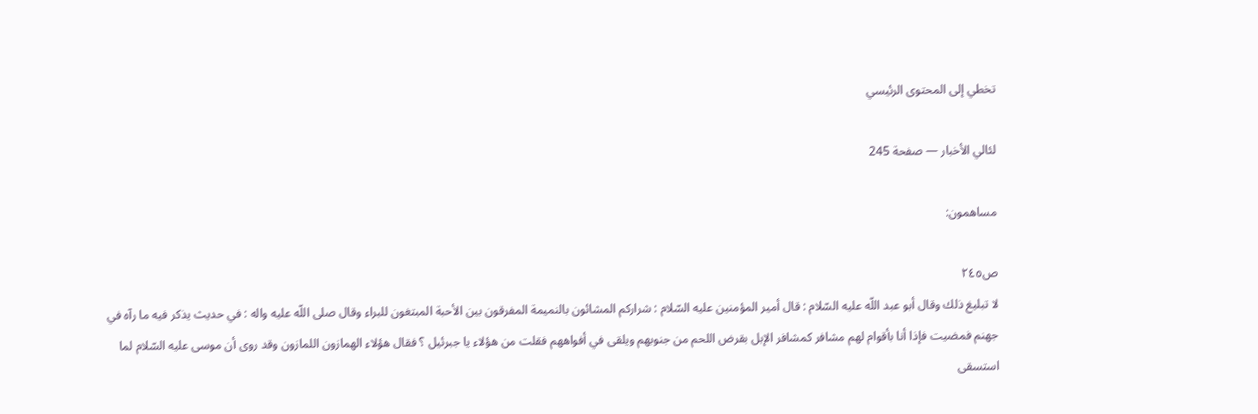تخطي إلى المحتوى الرئيسي

لئالي الأخبار — صفحة 245

مساهمون:

ص٢٤٥
لا تبليغ ذلك وقال أبو عبد اللّه عليه السّلام : قال أمير المؤمنين عليه السّلام : شراركم المشائون بالنميمة المفرقون بين الأحبة المبتغون للبراء وقال صلى اللّه عليه واله : في حديث يذكر فيه ما رآه في جهنم فمضيت فإذا أنا بأقوام لهم مشافر كمشافر الإبل بقرض اللحم من جنوبهم ويلقى في أفواههم فقلت من هؤلاء يا جبرئيل ؟ فقال هؤلاء الهمازون اللمازون وقد روى أن موسى عليه السّلام لما استسقى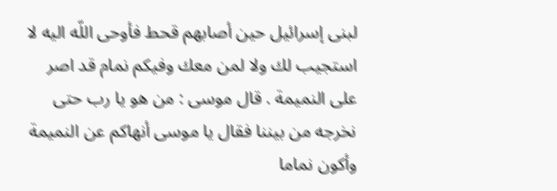لبنى إسرائيل حين أصابهم قحط فأوحى اللّه اليه لا استجيب لك ولا لمن معك وفيكم نمام قد اصر على النميمة . قال موسى : من هو يا رب حتى نخرجه من بيننا فقال يا موسى أنهاكم عن النميمة وأكون نماما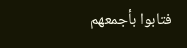فتابوا بأجمعهم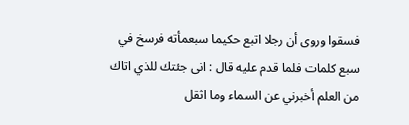فسقوا وروى أن رجلا اتبع حكيما سبعمأته فرسخ في سبع كلمات فلما قدم عليه قال : انى جئتك للذي اتاك من العلم أخبرني عن السماء وما اثقل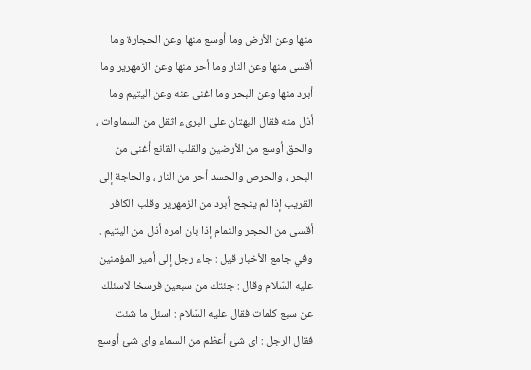منها وعن الأرض وما أوسع منها وعن الحجارة وما أقسى منها وعن النار وما أحر منها وعن الزمهرير وما أبرد منها وعن البحر وما اغنى عنه وعن اليتيم وما أذل منه فقال البهتان على البرىء اثقل من السماوات ، والحق أوسع من الأرضين والقلب القانع أغنى من البحر ، والحرص والحسد أحر من النار ، والحاجة إلى القريب إذا لم ينجح أبرد من الزمهرير وقلب الكافر أقسى من الحجر والنمام إذا بان امره أذل من اليتيم . وفي جامع الأخبار قيل : جاء رجل إلى أمير المؤمنين عليه السّلام وقال : جئتك من سبعين فرسخا لاسئلك عن سبع كلمات فقال عليه السّلام : اسئل ما شئت فقال الرجل : اى شئ أعظم من السماء واى شئ أوسع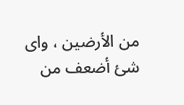من الأرضين ، واى شئ أضعف من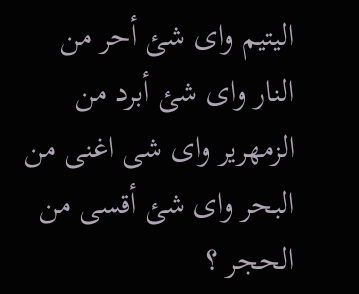اليتيم واى شئ أحر من النار واى شئ أبرد من الزمهرير واى شى اغنى من البحر واى شئ أقسى من الحجر ؟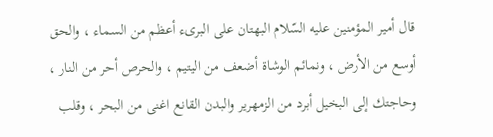قال أمير المؤمنين عليه السّلام البهتان على البرىء أعظم من السماء ، والحق أوسع من الأرض ، ونمائم الوشاة أضعف من اليتيم ، والحرص أحر من النار ، وحاجتك إلى البخيل أبرد من الزمهرير والبدن القانع اغنى من البحر ، وقلب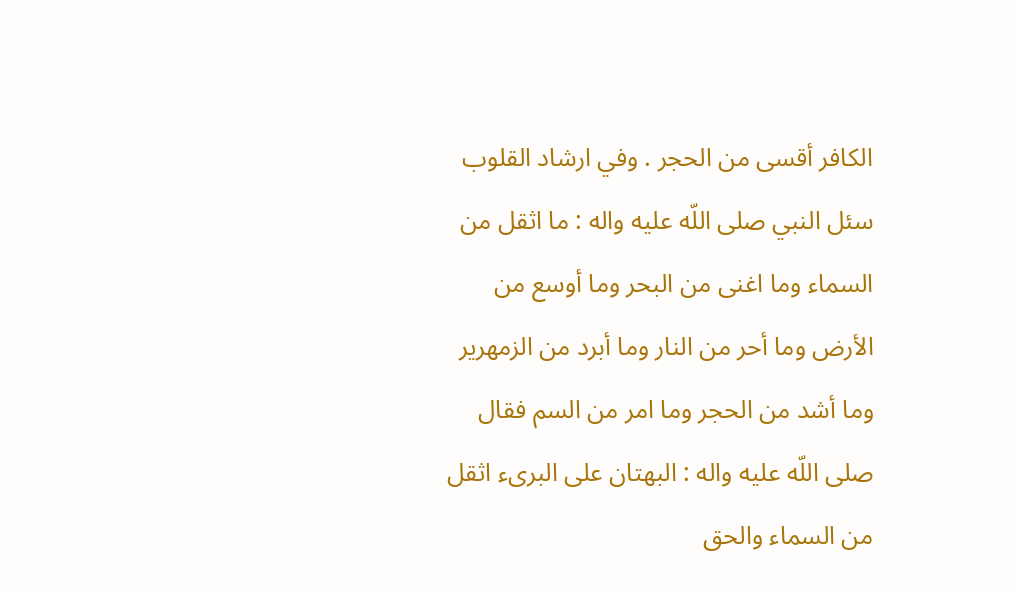الكافر أقسى من الحجر . وفي ارشاد القلوب سئل النبي صلى اللّه عليه واله : ما اثقل من السماء وما اغنى من البحر وما أوسع من الأرض وما أحر من النار وما أبرد من الزمهرير وما أشد من الحجر وما امر من السم فقال صلى اللّه عليه واله : البهتان على البرىء اثقل من السماء والحق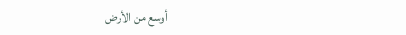أوسع من الأرض